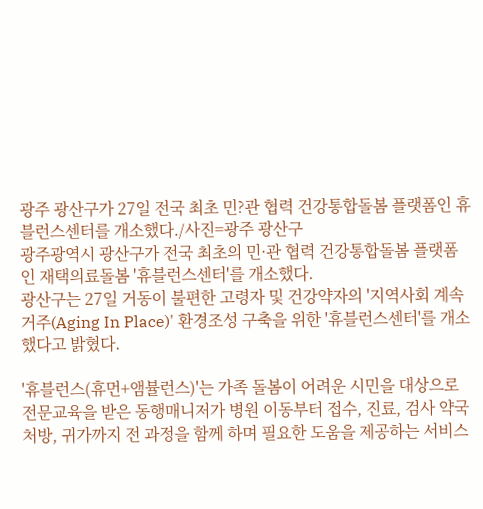광주 광산구가 27일 전국 최초 민?관 협력 건강통합돌봄 플랫폼인 휴블런스센터를 개소했다./사진=광주 광산구
광주광역시 광산구가 전국 최초의 민·관 협력 건강통합돌봄 플랫폼인 재택의료돌봄 '휴블런스센터'를 개소했다.
광산구는 27일 거동이 불편한 고령자 및 건강약자의 '지역사회 계속 거주(Aging In Place)' 환경조성 구축을 위한 '휴블런스센터'를 개소했다고 밝혔다.

'휴블런스(휴먼+앰뷸런스)'는 가족 돌봄이 어려운 시민을 대상으로 전문교육을 받은 동행매니저가 병원 이동부터 접수, 진료, 검사 약국 처방, 귀가까지 전 과정을 함께 하며 필요한 도움을 제공하는 서비스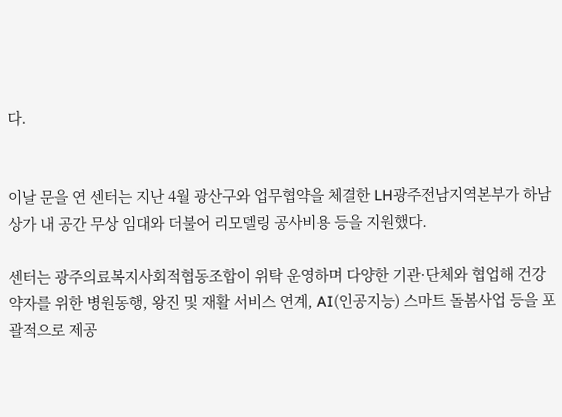다.


이날 문을 연 센터는 지난 4월 광산구와 업무협약을 체결한 LH광주전남지역본부가 하남상가 내 공간 무상 임대와 더불어 리모델링 공사비용 등을 지원했다.

센터는 광주의료복지사회적협동조합이 위탁 운영하며 다양한 기관·단체와 협업해 건강약자를 위한 병원동행, 왕진 및 재활 서비스 연계, AI(인공지능) 스마트 돌봄사업 등을 포괄적으로 제공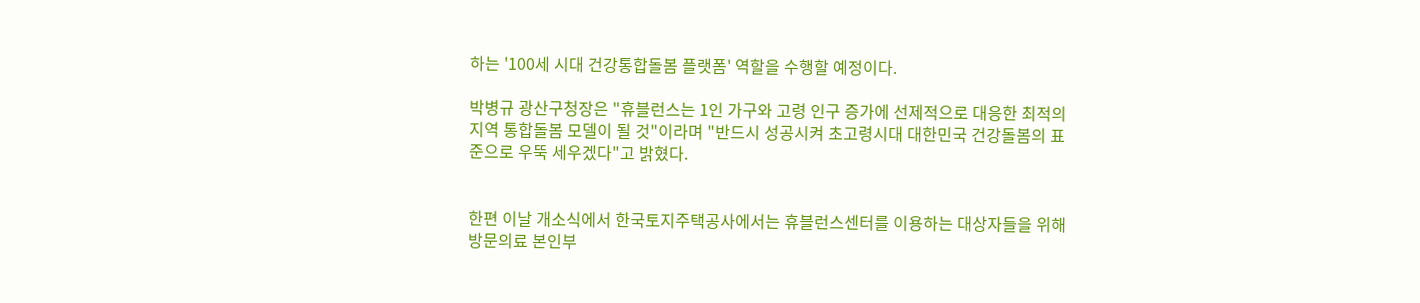하는 '100세 시대 건강통합돌봄 플랫폼' 역할을 수행할 예정이다.

박병규 광산구청장은 "휴블런스는 1인 가구와 고령 인구 증가에 선제적으로 대응한 최적의 지역 통합돌봄 모델이 될 것"이라며 "반드시 성공시켜 초고령시대 대한민국 건강돌봄의 표준으로 우뚝 세우겠다"고 밝혔다.


한편 이날 개소식에서 한국토지주택공사에서는 휴블런스센터를 이용하는 대상자들을 위해 방문의료 본인부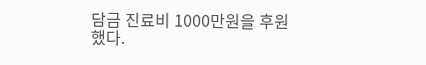담금 진료비 1000만원을 후원했다.